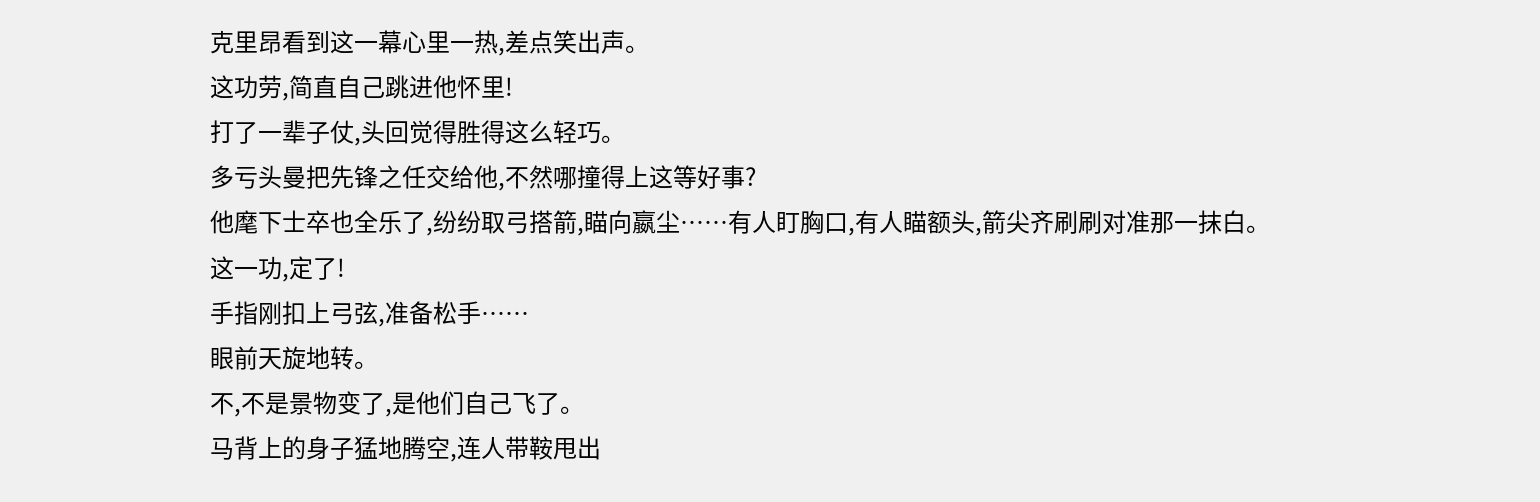克里昂看到这一幕心里一热,差点笑出声。
这功劳,简直自己跳进他怀里!
打了一辈子仗,头回觉得胜得这么轻巧。
多亏头曼把先锋之任交给他,不然哪撞得上这等好事?
他麾下士卒也全乐了,纷纷取弓搭箭,瞄向嬴尘……有人盯胸口,有人瞄额头,箭尖齐刷刷对准那一抹白。
这一功,定了!
手指刚扣上弓弦,准备松手……
眼前天旋地转。
不,不是景物变了,是他们自己飞了。
马背上的身子猛地腾空,连人带鞍甩出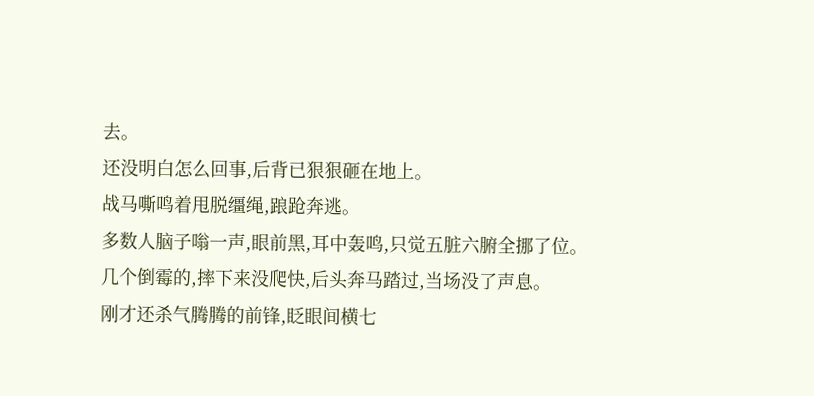去。
还没明白怎么回事,后背已狠狠砸在地上。
战马嘶鸣着甩脱缰绳,踉跄奔逃。
多数人脑子嗡一声,眼前黑,耳中轰鸣,只觉五脏六腑全挪了位。
几个倒霉的,摔下来没爬快,后头奔马踏过,当场没了声息。
刚才还杀气腾腾的前锋,眨眼间横七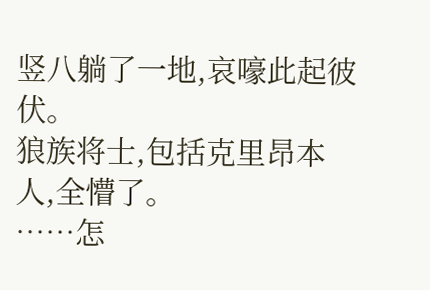竖八躺了一地,哀嚎此起彼伏。
狼族将士,包括克里昂本人,全懵了。
……怎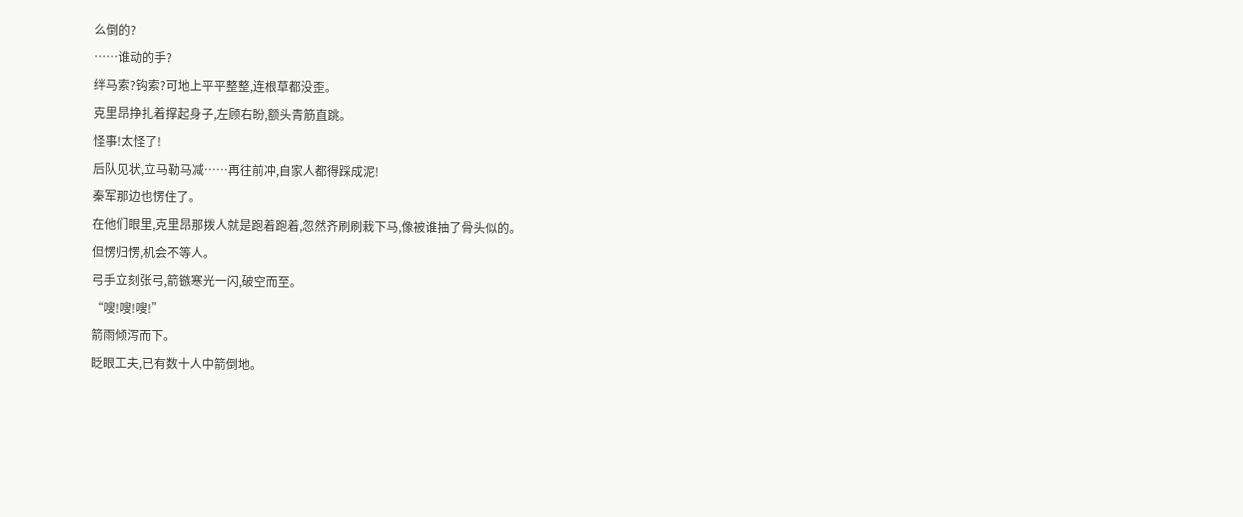么倒的?
……谁动的手?
绊马索?钩索?可地上平平整整,连根草都没歪。
克里昂挣扎着撑起身子,左顾右盼,额头青筋直跳。
怪事!太怪了!
后队见状,立马勒马减……再往前冲,自家人都得踩成泥!
秦军那边也愣住了。
在他们眼里,克里昂那拨人就是跑着跑着,忽然齐刷刷栽下马,像被谁抽了骨头似的。
但愣归愣,机会不等人。
弓手立刻张弓,箭镞寒光一闪,破空而至。
“嗖!嗖!嗖!”
箭雨倾泻而下。
眨眼工夫,已有数十人中箭倒地。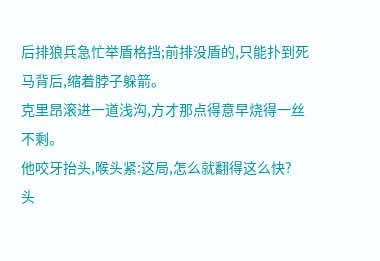后排狼兵急忙举盾格挡;前排没盾的,只能扑到死马背后,缩着脖子躲箭。
克里昂滚进一道浅沟,方才那点得意早烧得一丝不剩。
他咬牙抬头,喉头紧:这局,怎么就翻得这么快?
头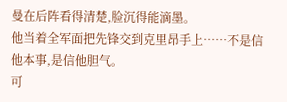曼在后阵看得清楚,脸沉得能滴墨。
他当着全军面把先锋交到克里昂手上……不是信他本事,是信他胆气。
可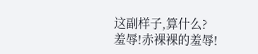这副样子,算什么?
羞辱!赤裸裸的羞辱!